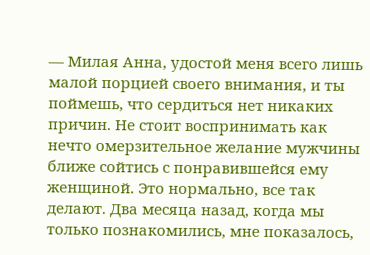— Милая Анна, удостой меня всего лишь малой порцией своего внимания, и ты поймешь, что сердиться нет никаких причин. Не стоит воспринимать как нечто омерзительное желание мужчины ближе сойтись с понравившейся ему женщиной. Это нормально, все так делают. Два месяца назад, когда мы только познакомились, мне показалось,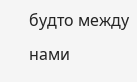будто между нами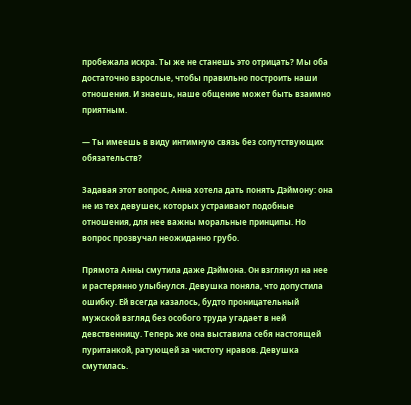пробежала искра. Ты же не станешь это отрицать? Мы оба достаточно взрослые, чтобы правильно построить наши отношения. И знаешь, наше общение может быть взаимно приятным.

— Ты имеешь в виду интимную связь без сопутствующих обязательств?

Задавая этот вопрос, Анна хотела дать понять Дэймону: она не из тех девушек, которых устраивают подобные отношения, для нее важны моральные принципы. Но вопрос прозвучал неожиданно грубо.

Прямота Анны смутила даже Дэймона. Он взглянул на нее и растерянно улыбнулся. Девушка поняла, что допустила ошибку. Ей всегда казалось, будто проницательный мужской взгляд без особого труда угадает в ней девственницу. Теперь же она выставила себя настоящей пуританкой, ратующей за чистоту нравов. Девушка смутилась.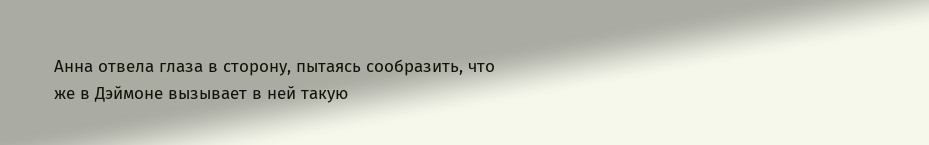Анна отвела глаза в сторону, пытаясь сообразить, что же в Дэймоне вызывает в ней такую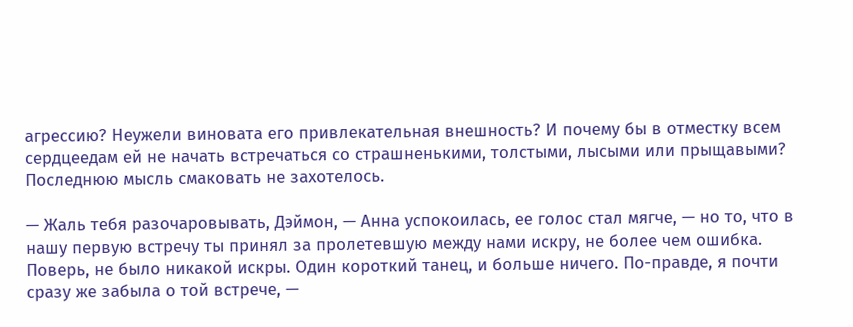агрессию? Неужели виновата его привлекательная внешность? И почему бы в отместку всем сердцеедам ей не начать встречаться со страшненькими, толстыми, лысыми или прыщавыми? Последнюю мысль смаковать не захотелось.

— Жаль тебя разочаровывать, Дэймон, — Анна успокоилась, ее голос стал мягче, — но то, что в нашу первую встречу ты принял за пролетевшую между нами искру, не более чем ошибка. Поверь, не было никакой искры. Один короткий танец, и больше ничего. По-правде, я почти сразу же забыла о той встрече, —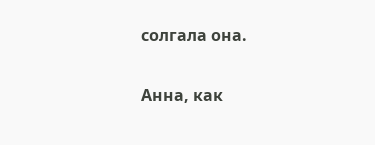солгала она.

Анна, как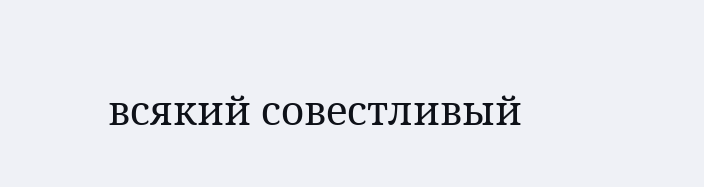всякий совестливый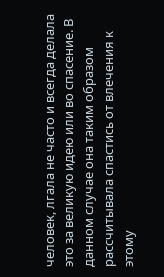человек, лгала не часто и всегда делала это за великую идею или во спасение. В данном случае она таким образом рассчитывала спастись от влечения к этому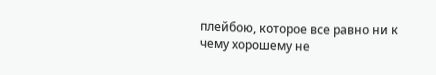плейбою, которое все равно ни к чему хорошему не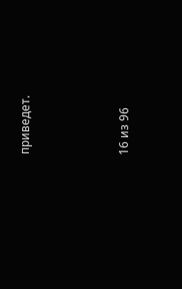приведет.



16 из 96